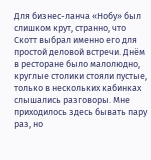Для бизнес-ланча «Нобу» был слишком крут, странно, что Скотт выбрал именно его для простой деловой встречи. Днём в ресторане было малолюдно, круглые столики стояли пустые, только в нескольких кабинках слышались разговоры. Мне приходилось здесь бывать пару раз, но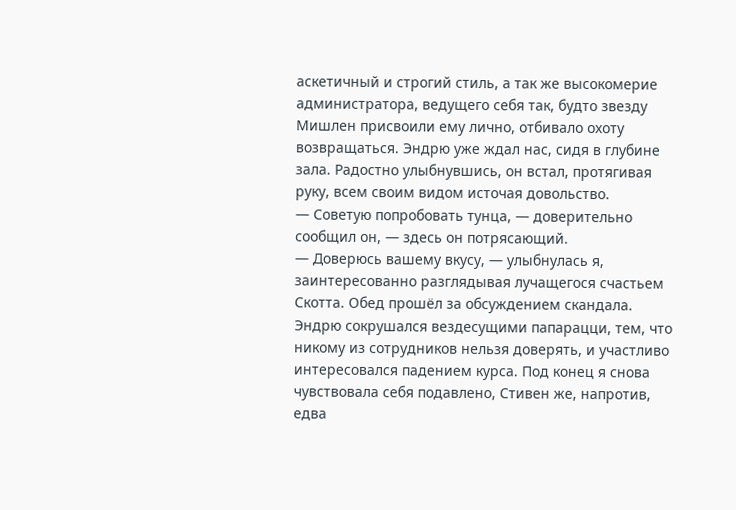аскетичный и строгий стиль, а так же высокомерие администратора, ведущего себя так, будто звезду Мишлен присвоили ему лично, отбивало охоту возвращаться. Эндрю уже ждал нас, сидя в глубине зала. Радостно улыбнувшись, он встал, протягивая руку, всем своим видом источая довольство.
— Советую попробовать тунца, — доверительно сообщил он, — здесь он потрясающий.
— Доверюсь вашему вкусу, — улыбнулась я, заинтересованно разглядывая лучащегося счастьем Скотта. Обед прошёл за обсуждением скандала. Эндрю сокрушался вездесущими папарацци, тем, что никому из сотрудников нельзя доверять, и участливо интересовался падением курса. Под конец я снова чувствовала себя подавлено, Стивен же, напротив, едва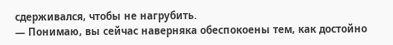сдерживался, чтобы не нагрубить.
— Понимаю, вы сейчас наверняка обеспокоены тем, как достойно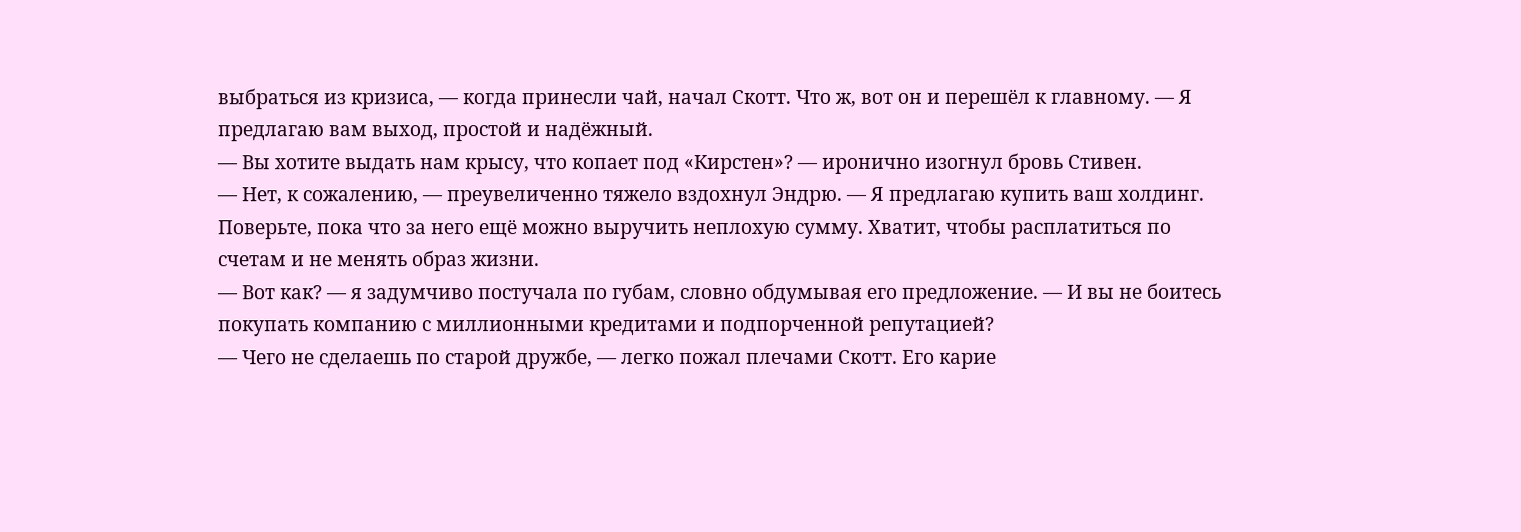выбраться из кризиса, — когда принесли чай, начал Скотт. Что ж, вот он и перешёл к главному. — Я предлагаю вам выход, простой и надёжный.
— Вы хотите выдать нам крысу, что копает под «Кирстен»? — иронично изогнул бровь Стивен.
— Нет, к сожалению, — преувеличенно тяжело вздохнул Эндрю. — Я предлагаю купить ваш холдинг. Поверьте, пока что за него ещё можно выручить неплохую сумму. Хватит, чтобы расплатиться по счетам и не менять образ жизни.
— Вот как? — я задумчиво постучала по губам, словно обдумывая его предложение. — И вы не боитесь покупать компанию с миллионными кредитами и подпорченной репутацией?
— Чего не сделаешь по старой дружбе, — легко пожал плечами Скотт. Его карие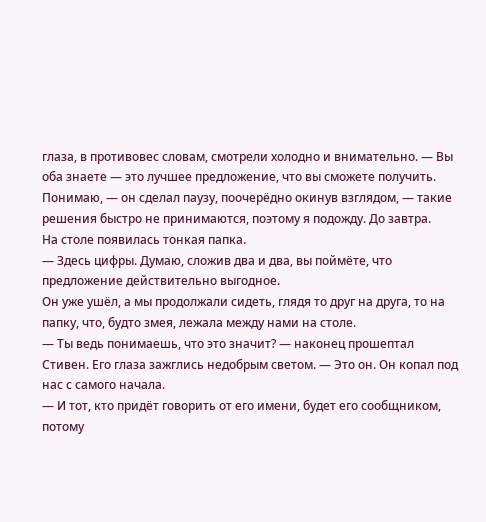глаза, в противовес словам, смотрели холодно и внимательно. — Вы оба знаете — это лучшее предложение, что вы сможете получить. Понимаю, — он сделал паузу, поочерёдно окинув взглядом, — такие решения быстро не принимаются, поэтому я подожду. До завтра.
На столе появилась тонкая папка.
— Здесь цифры. Думаю, сложив два и два, вы поймёте, что предложение действительно выгодное.
Он уже ушёл, а мы продолжали сидеть, глядя то друг на друга, то на папку, что, будто змея, лежала между нами на столе.
— Ты ведь понимаешь, что это значит? — наконец прошептал Стивен. Его глаза зажглись недобрым светом. — Это он. Он копал под нас с самого начала.
— И тот, кто придёт говорить от его имени, будет его сообщником, потому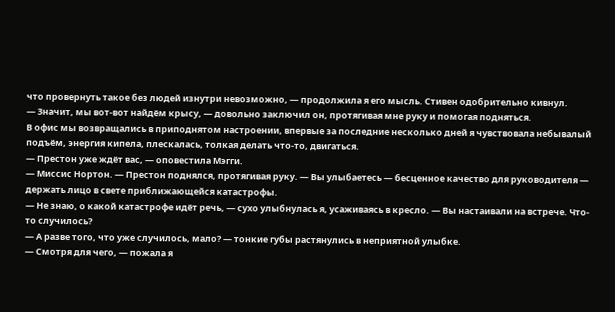что провернуть такое без людей изнутри невозможно, — продолжила я его мысль. Стивен одобрительно кивнул.
— Значит, мы вот-вот найдём крысу, — довольно заключил он, протягивая мне руку и помогая подняться.
В офис мы возвращались в приподнятом настроении, впервые за последние несколько дней я чувствовала небывалый подъём, энергия кипела, плескалась, толкая делать что-то, двигаться.
— Престон уже ждёт вас, — оповестила Мэгги.
— Миссис Нортон. — Престон поднялся, протягивая руку. — Вы улыбаетесь — бесценное качество для руководителя — держать лицо в свете приближающейся катастрофы.
— Не знаю, о какой катастрофе идёт речь, — сухо улыбнулась я, усаживаясь в кресло. — Вы настаивали на встрече. Что-то случилось?
— А разве того, что уже случилось, мало? — тонкие губы растянулись в неприятной улыбке.
— Смотря для чего, — пожала я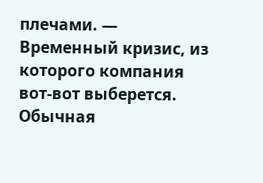плечами. — Временный кризис, из которого компания вот-вот выберется. Обычная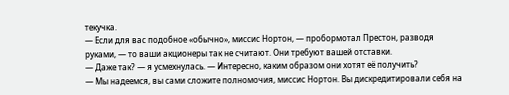текучка.
— Если для вас подобное «обычно», миссис Нортон, — пробормотал Престон, разводя руками, — то ваши акционеры так не считают. Они требуют вашей отставки.
— Даже так? — я усмехнулась. — Интересно, каким образом они хотят её получить?
— Мы надеемся, вы сами сложите полномочия, миссис Нортон. Вы дискредитировали себя на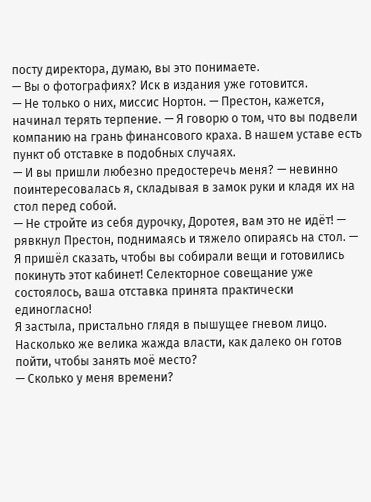посту директора, думаю, вы это понимаете.
— Вы о фотографиях? Иск в издания уже готовится.
— Не только о них, миссис Нортон. — Престон, кажется, начинал терять терпение. — Я говорю о том, что вы подвели компанию на грань финансового краха. В нашем уставе есть пункт об отставке в подобных случаях.
— И вы пришли любезно предостеречь меня? — невинно поинтересовалась я, складывая в замок руки и кладя их на стол перед собой.
— Не стройте из себя дурочку, Доротея, вам это не идёт! — рявкнул Престон, поднимаясь и тяжело опираясь на стол. — Я пришёл сказать, чтобы вы собирали вещи и готовились покинуть этот кабинет! Селекторное совещание уже состоялось, ваша отставка принята практически единогласно!
Я застыла, пристально глядя в пышущее гневом лицо. Насколько же велика жажда власти, как далеко он готов пойти, чтобы занять моё место?
— Сколько у меня времени?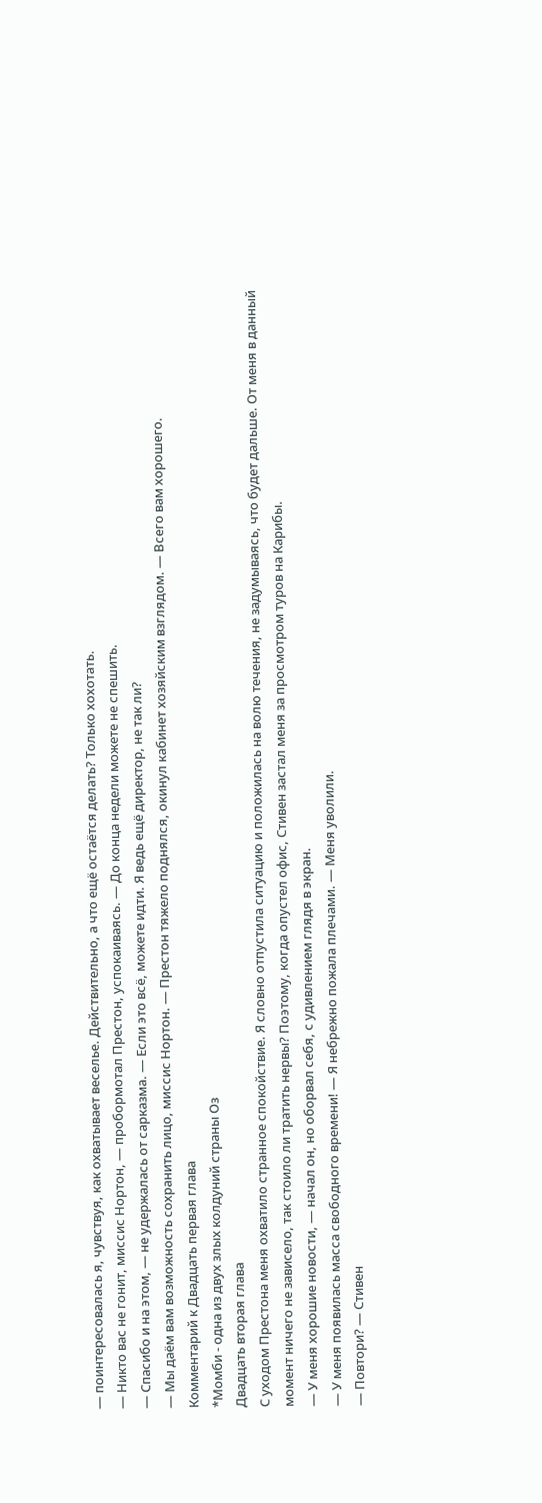— поинтересовалась я, чувствуя, как охватывает веселье. Действительно, а что ещё остаётся делать? Только хохотать.
— Никто вас не гонит, миссис Нортон, — пробормотал Престон, успокаиваясь. — До конца недели можете не спешить.
— Спасибо и на этом, — не удержалась от сарказма. — Если это всё, можете идти. Я ведь ещё директор, не так ли?
— Мы даём вам возможность сохранить лицо, миссис Нортон. — Престон тяжело поднялся, окинул кабинет хозяйским взглядом. — Всего вам хорошего.
Комментарий к Двадцать первая глава
*Момби - одна из двух злых колдуний страны Оз
Двадцать вторая глава
С уходом Престона меня охватило странное спокойствие. Я словно отпустила ситуацию и положилась на волю течения, не задумываясь, что будет дальше. От меня в данный момент ничего не зависело, так стоило ли тратить нервы? Поэтому, когда опустел офис, Стивен застал меня за просмотром туров на Карибы.
— У меня хорошие новости, — начал он, но оборвал себя, с удивлением глядя в экран.
— У меня появилась масса свободного времени! — Я небрежно пожала плечами. — Меня уволили.
— Повтори? — Стивен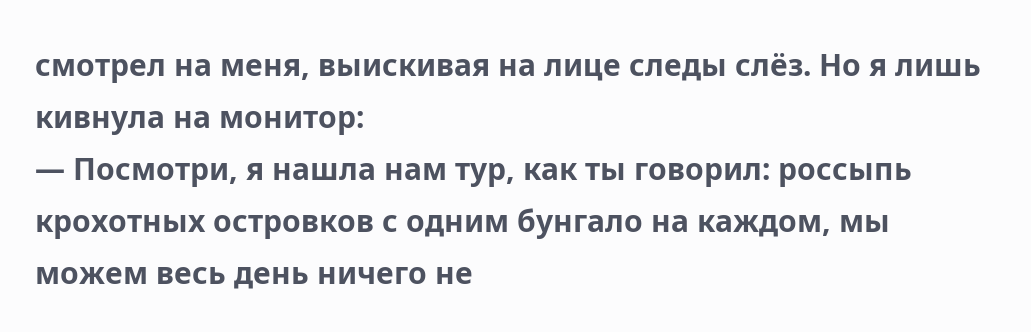смотрел на меня, выискивая на лице следы слёз. Но я лишь кивнула на монитор:
— Посмотри, я нашла нам тур, как ты говорил: россыпь крохотных островков с одним бунгало на каждом, мы можем весь день ничего не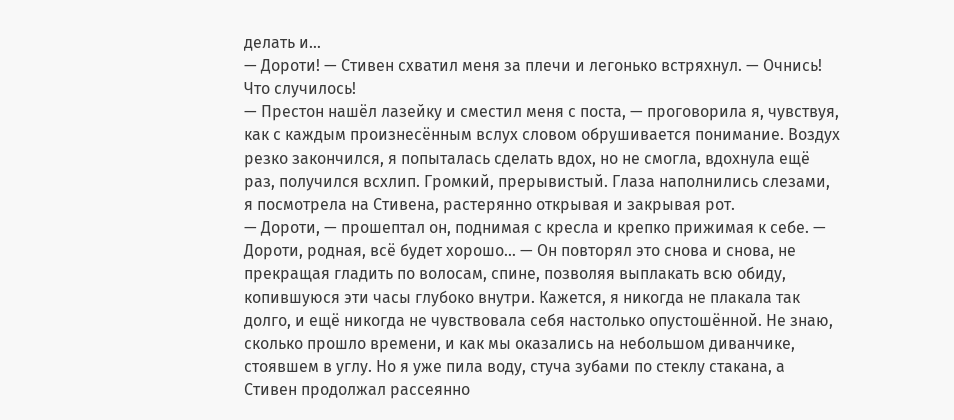делать и…
— Дороти! — Стивен схватил меня за плечи и легонько встряхнул. — Очнись! Что случилось!
— Престон нашёл лазейку и сместил меня с поста, — проговорила я, чувствуя, как с каждым произнесённым вслух словом обрушивается понимание. Воздух резко закончился, я попыталась сделать вдох, но не смогла, вдохнула ещё раз, получился всхлип. Громкий, прерывистый. Глаза наполнились слезами, я посмотрела на Стивена, растерянно открывая и закрывая рот.
— Дороти, — прошептал он, поднимая с кресла и крепко прижимая к себе. — Дороти, родная, всё будет хорошо… — Он повторял это снова и снова, не прекращая гладить по волосам, спине, позволяя выплакать всю обиду, копившуюся эти часы глубоко внутри. Кажется, я никогда не плакала так долго, и ещё никогда не чувствовала себя настолько опустошённой. Не знаю, сколько прошло времени, и как мы оказались на небольшом диванчике, стоявшем в углу. Но я уже пила воду, стуча зубами по стеклу стакана, а Стивен продолжал рассеянно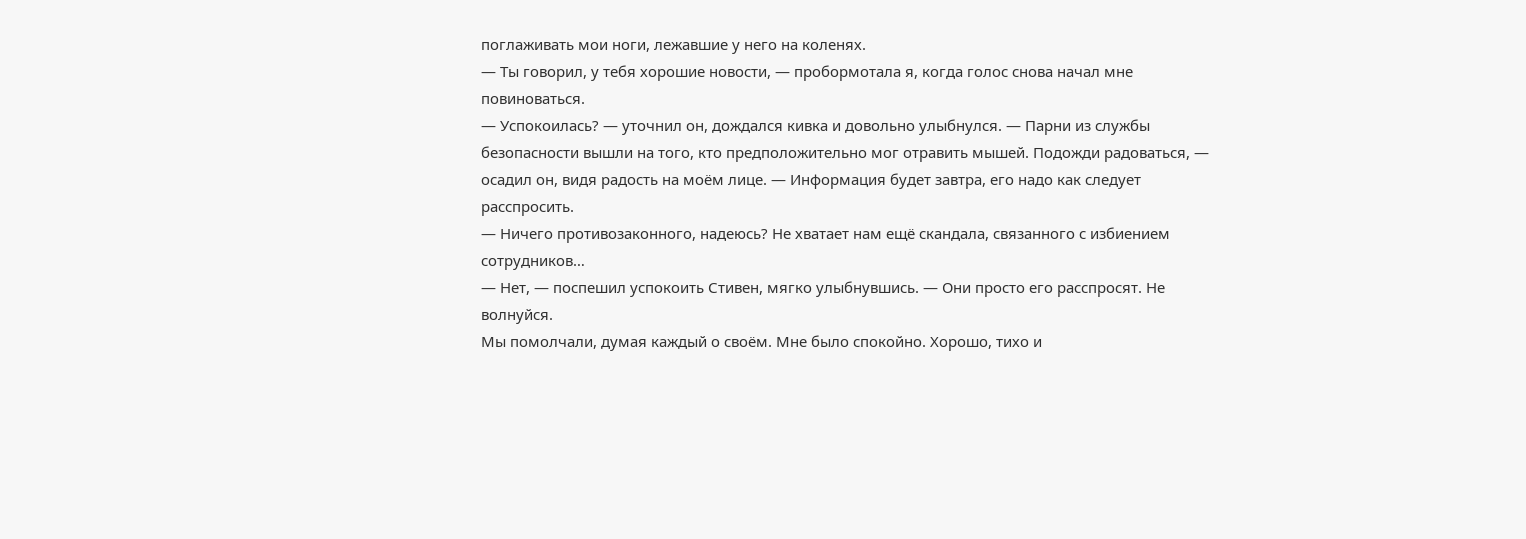поглаживать мои ноги, лежавшие у него на коленях.
— Ты говорил, у тебя хорошие новости, — пробормотала я, когда голос снова начал мне повиноваться.
— Успокоилась? — уточнил он, дождался кивка и довольно улыбнулся. — Парни из службы безопасности вышли на того, кто предположительно мог отравить мышей. Подожди радоваться, — осадил он, видя радость на моём лице. — Информация будет завтра, его надо как следует расспросить.
— Ничего противозаконного, надеюсь? Не хватает нам ещё скандала, связанного с избиением сотрудников…
— Нет, — поспешил успокоить Стивен, мягко улыбнувшись. — Они просто его расспросят. Не волнуйся.
Мы помолчали, думая каждый о своём. Мне было спокойно. Хорошо, тихо и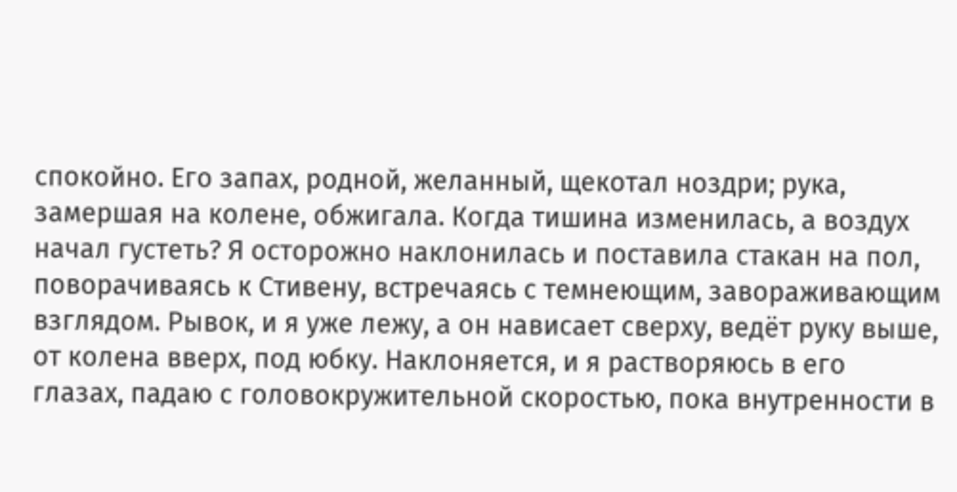спокойно. Его запах, родной, желанный, щекотал ноздри; рука, замершая на колене, обжигала. Когда тишина изменилась, а воздух начал густеть? Я осторожно наклонилась и поставила стакан на пол, поворачиваясь к Стивену, встречаясь с темнеющим, завораживающим взглядом. Рывок, и я уже лежу, а он нависает сверху, ведёт руку выше, от колена вверх, под юбку. Наклоняется, и я растворяюсь в его глазах, падаю с головокружительной скоростью, пока внутренности в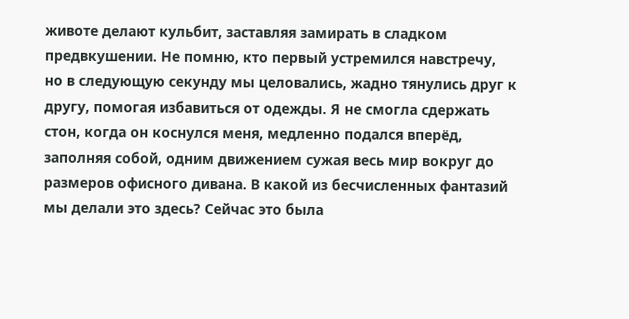животе делают кульбит, заставляя замирать в сладком предвкушении. Не помню, кто первый устремился навстречу, но в следующую секунду мы целовались, жадно тянулись друг к другу, помогая избавиться от одежды. Я не смогла сдержать стон, когда он коснулся меня, медленно подался вперёд, заполняя собой, одним движением сужая весь мир вокруг до размеров офисного дивана. В какой из бесчисленных фантазий мы делали это здесь? Сейчас это была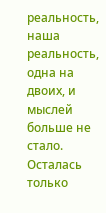реальность, наша реальность, одна на двоих, и мыслей больше не стало. Осталась только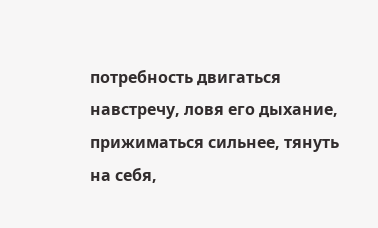потребность двигаться навстречу, ловя его дыхание, прижиматься сильнее, тянуть на себя,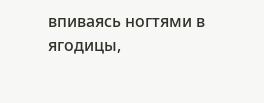впиваясь ногтями в ягодицы,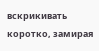вскрикивать коротко, замирая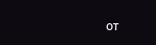от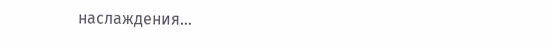наслаждения…